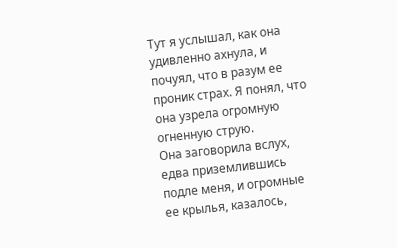Тут я услышал, как она удивленно ахнула, и почуял, что в разум ее проник страх. Я понял, что она узрела огромную огненную струю.
Она заговорила вслух, едва приземлившись подле меня, и огромные ее крылья, казалось,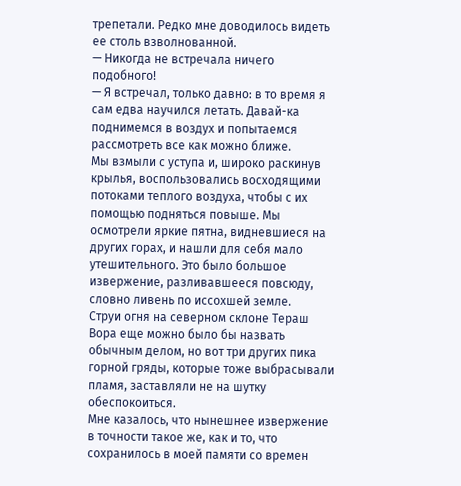трепетали. Редко мне доводилось видеть ее столь взволнованной.
— Никогда не встречала ничего подобного!
— Я встречал, только давно: в то время я сам едва научился летать. Давай-ка поднимемся в воздух и попытаемся рассмотреть все как можно ближе.
Мы взмыли с уступа и, широко раскинув крылья, воспользовались восходящими потоками теплого воздуха, чтобы с их помощью подняться повыше. Мы осмотрели яркие пятна, видневшиеся на других горах, и нашли для себя мало утешительного. Это было большое извержение, разливавшееся повсюду, словно ливень по иссохшей земле.
Струи огня на северном склоне Тераш Вора еще можно было бы назвать обычным делом, но вот три других пика горной гряды, которые тоже выбрасывали пламя, заставляли не на шутку обеспокоиться.
Мне казалось, что нынешнее извержение в точности такое же, как и то, что сохранилось в моей памяти со времен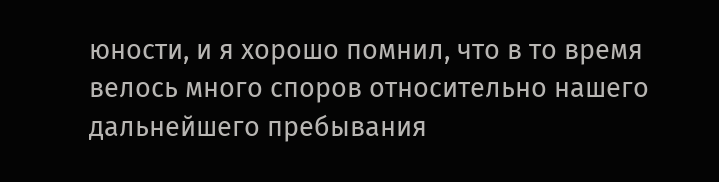юности, и я хорошо помнил, что в то время велось много споров относительно нашего дальнейшего пребывания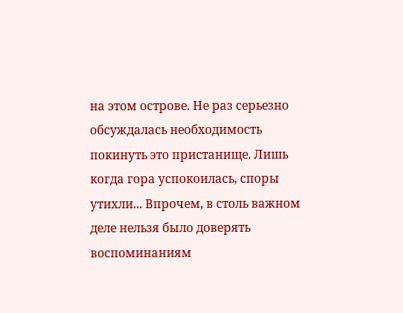на этом острове. Не раз серьезно обсуждалась необходимость покинуть это пристанище. Лишь когда гора успокоилась, споры утихли... Впрочем, в столь важном деле нельзя было доверять воспоминаниям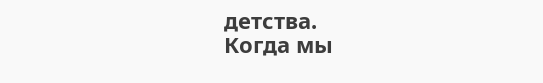детства.
Когда мы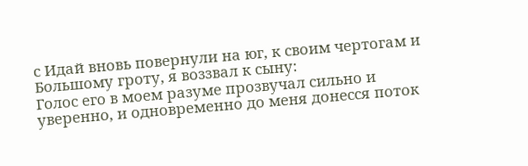с Идай вновь повернули на юг, к своим чертогам и Большому гроту, я воззвал к сыну:
Голос его в моем разуме прозвучал сильно и уверенно, и одновременно до меня донесся поток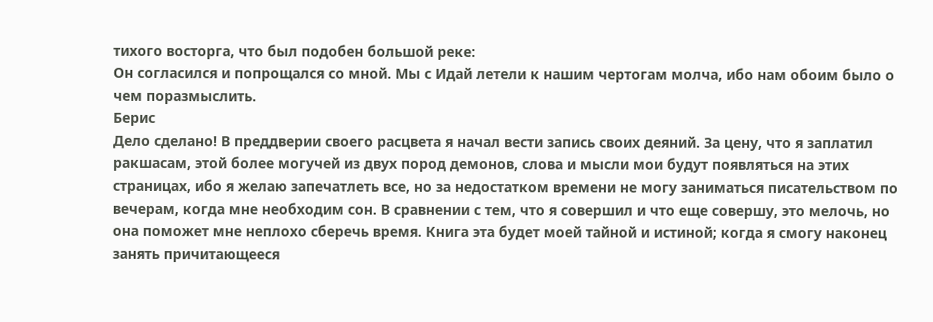тихого восторга, что был подобен большой реке:
Он согласился и попрощался со мной. Мы с Идай летели к нашим чертогам молча, ибо нам обоим было о чем поразмыслить.
Берис
Дело сделано! В преддверии своего расцвета я начал вести запись своих деяний. За цену, что я заплатил ракшасам, этой более могучей из двух пород демонов, слова и мысли мои будут появляться на этих страницах, ибо я желаю запечатлеть все, но за недостатком времени не могу заниматься писательством по вечерам, когда мне необходим сон. В сравнении с тем, что я совершил и что еще совершу, это мелочь, но она поможет мне неплохо сберечь время. Книга эта будет моей тайной и истиной; когда я смогу наконец занять причитающееся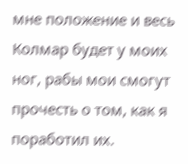мне положение и весь Колмар будет у моих ног, рабы мои смогут прочесть о том, как я поработил их.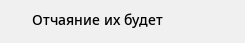Отчаяние их будет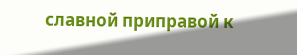славной приправой к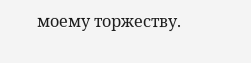моему торжеству.